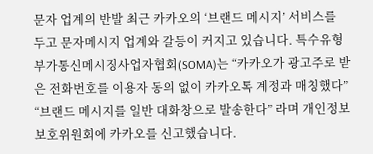문자 업계의 반발 최근 카카오의 ‘브랜드 메시지’ 서비스를 두고 문자메시지 업계와 갈등이 커지고 있습니다. 특수유형부가통신메시징사업자협회(SOMA)는 “카카오가 광고주로 받은 전화번호를 이용자 동의 없이 카카오톡 계정과 매칭했다” “브랜드 메시지를 일반 대화창으로 발송한다” 라며 개인정보보호위원회에 카카오를 신고했습니다.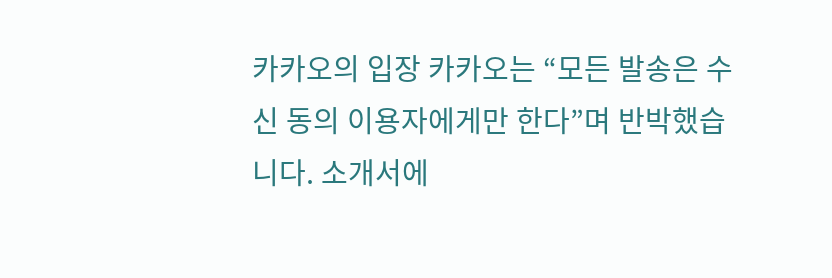카카오의 입장 카카오는 “모든 발송은 수신 동의 이용자에게만 한다”며 반박했습니다. 소개서에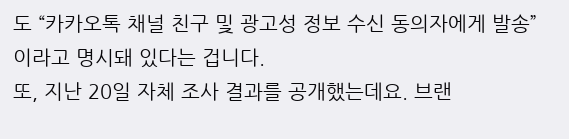도 “카카오톡 채널 친구 및 광고성 정보 수신 동의자에게 발송” 이라고 명시돼 있다는 겁니다.
또, 지난 20일 자체 조사 결과를 공개했는데요. 브랜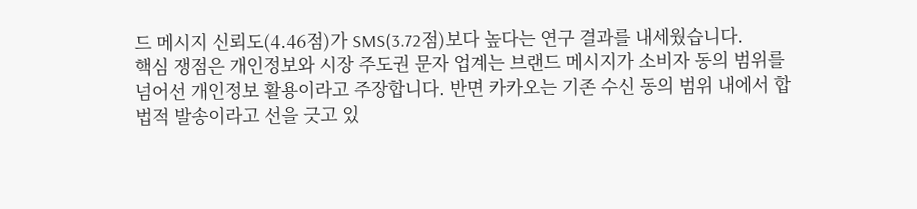드 메시지 신뢰도(4.46점)가 SMS(3.72점)보다 높다는 연구 결과를 내세웠습니다.
핵심 쟁점은 개인정보와 시장 주도권 문자 업계는 브랜드 메시지가 소비자 동의 범위를 넘어선 개인정보 활용이라고 주장합니다. 반면 카카오는 기존 수신 동의 범위 내에서 합법적 발송이라고 선을 긋고 있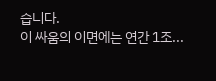습니다.
이 싸움의 이면에는 연간 1조...